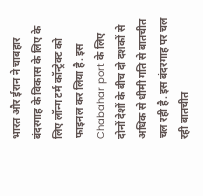भारत और ईरान ने चाबहार बंदरगाह के विकास के लिए के लिए लॉन्ग टर्म कॉन्ट्रेक्ट को फाइनल कर लिया है. इस Chabahar port के लिए दोनों देशों के बीच दो दशकों से अधिक से धीमी गति से बातचीत चल रही है. इस बंदरगाह पर चल रही बातचीत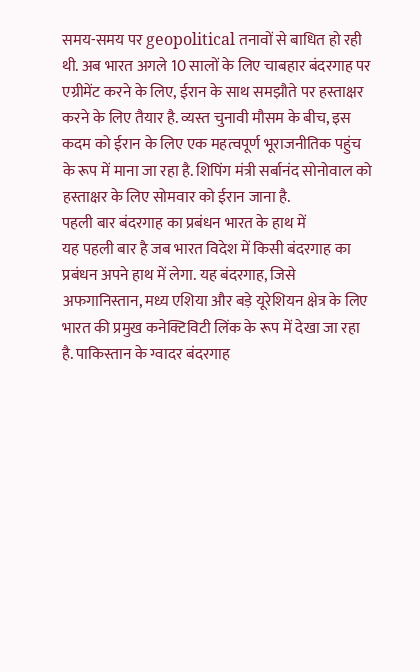समय-समय पर geopolitical तनावों से बाधित हो रही थी. अब भारत अगले 10 सालों के लिए चाबहार बंदरगाह पर एग्रीमेंट करने के लिए, ईरान के साथ समझौते पर हस्ताक्षर करने के लिए तैयार है. व्यस्त चुनावी मौसम के बीच, इस कदम को ईरान के लिए एक महत्वपूर्ण भूराजनीतिक पहुंच के रूप में माना जा रहा है. शिपिंग मंत्री सर्बानंद सोनोवाल को हस्ताक्षर के लिए सोमवार को ईरान जाना है.
पहली बार बंदरगाह का प्रबंधन भारत के हाथ में
यह पहली बार है जब भारत विदेश में किसी बंदरगाह का प्रबंधन अपने हाथ में लेगा. यह बंदरगाह, जिसे अफगानिस्तान, मध्य एशिया और बड़े यूरेशियन क्षेत्र के लिए भारत की प्रमुख कनेक्टिविटी लिंक के रूप में देखा जा रहा है. पाकिस्तान के ग्वादर बंदरगाह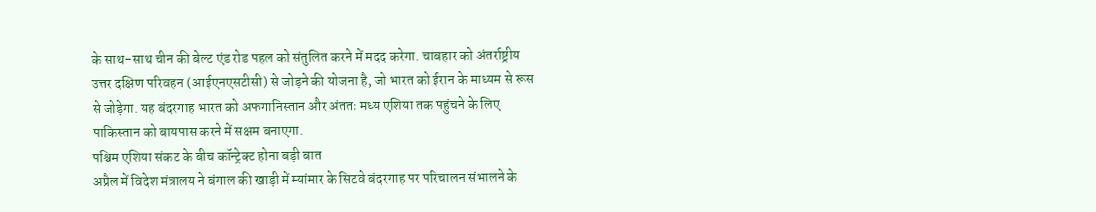के साथ-साथ चीन की बेल्ट एंड रोड पहल को संतुलित करने में मदद करेगा. चाबहार को अंतर्राष्ट्रीय उत्तर दक्षिण परिवहन (आईएनएसटीसी) से जोड़ने की योजना है, जो भारत को ईरान के माध्यम से रूस से जोड़ेगा. यह बंदरगाह भारत को अफगानिस्तान और अंततः मध्य एशिया तक पहुंचने के लिए पाकिस्तान को बायपास करने में सक्षम बनाएगा.
पश्चिम एशिया संकट के बीच कॉन्ट्रेक्ट होना बड़ी बात
अप्रैल में विदेश मंत्रालय ने बंगाल की खाड़ी में म्यांमार के सिटवे बंदरगाह पर परिचालन संभालने के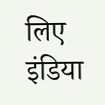लिए इंडिया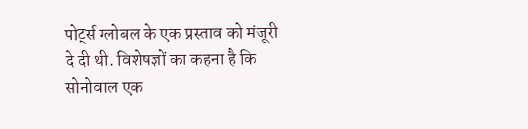पोर्ट्स ग्लोबल के एक प्रस्ताव को मंजूरी दे दी थी. विशेषज्ञों का कहना है कि सोनोवाल एक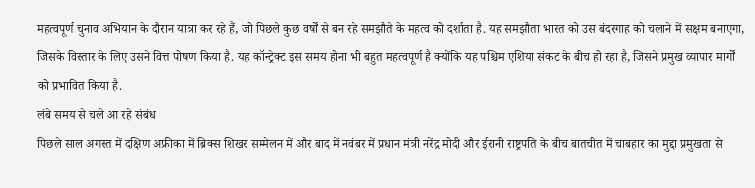महत्वपूर्ण चुनाव अभियान के दौरान यात्रा कर रहे हैं, जो पिछले कुछ वर्षों से बन रहे समझौते के महत्व को दर्शाता है. यह समझौता भारत को उस बंदरगाह को चलाने में सक्षम बनाएगा, जिसके विस्तार के लिए उसने वित्त पोषण किया है. यह कॉन्ट्रेक्ट इस समय होना भी बहुत महत्वपूर्ण है क्योंकि यह पश्चिम एशिया संकट के बीच हो रहा है, जिसने प्रमुख व्यापार मार्गों को प्रभावित किया है.
लंबे समय से चले आ रहे संबंध
पिछले साल अगस्त में दक्षिण अफ्रीका में ब्रिक्स शिखर सम्मेलन में और बाद में नवंबर में प्रधान मंत्री नरेंद्र मोदी और ईरानी राष्ट्रपति के बीच बातचीत में चाबहार का मुद्दा प्रमुखता से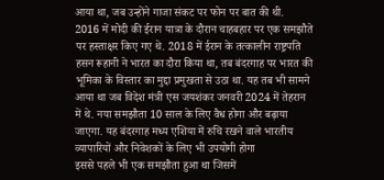आया था, जब उन्होंने गाजा संकट पर फोन पर बात की थी.
2016 में मोदी की ईरान यात्रा के दौरान चाहबहार पर एक समझौते पर हस्ताक्षर किए गए थे. 2018 में ईरान के तत्कालीन राष्ट्रपति हसन रूहानी ने भारत का दौरा किया था, तब बंदरगाह पर भारत की भूमिका के विस्तार का मुद्दा प्रमुखता से उठा था. यह तब भी सामने आया था जब विदेश मंत्री एस जयशंकर जनवरी 2024 में तेहरान में थे. नया समझौता 10 साल के लिए वैध होगा और बढ़ाया जाएगा. यह बंदरगाह मध्य एशिया में रुचि रखने वाले भारतीय व्यापारियों और निवेशकों के लिए भी उपयोगी होगा
इससे पहले भी एक समझौता हुआ था जिसमें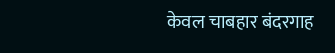केवल चाबहार बंदरगाह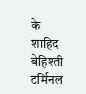के शाहिद बेहिश्ती टर्मिनल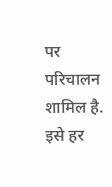पर परिचालन शामिल है. इसे हर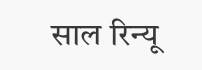साल रिन्यू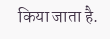किया जाता है.